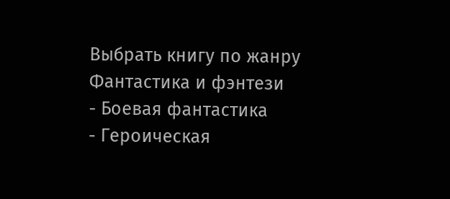Выбрать книгу по жанру
Фантастика и фэнтези
- Боевая фантастика
- Героическая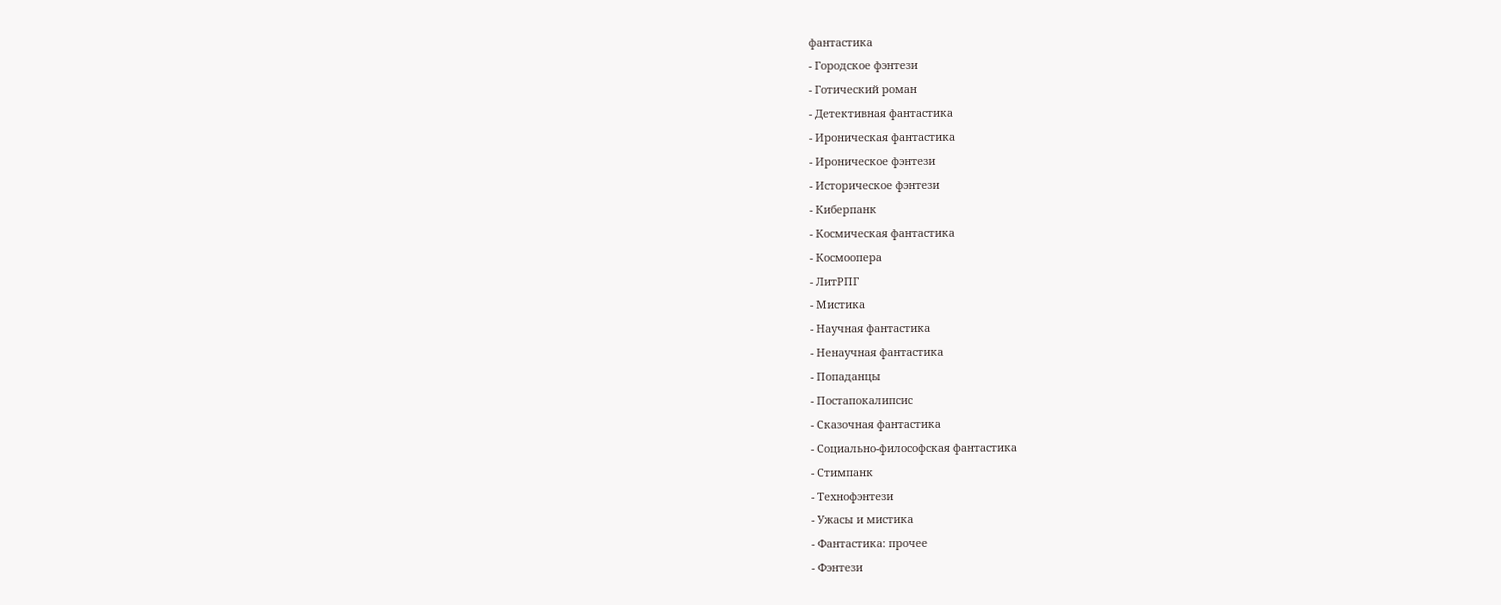фантастика
- Городское фэнтези
- Готический роман
- Детективная фантастика
- Ироническая фантастика
- Ироническое фэнтези
- Историческое фэнтези
- Киберпанк
- Космическая фантастика
- Космоопера
- ЛитРПГ
- Мистика
- Научная фантастика
- Ненаучная фантастика
- Попаданцы
- Постапокалипсис
- Сказочная фантастика
- Социально-философская фантастика
- Стимпанк
- Технофэнтези
- Ужасы и мистика
- Фантастика: прочее
- Фэнтези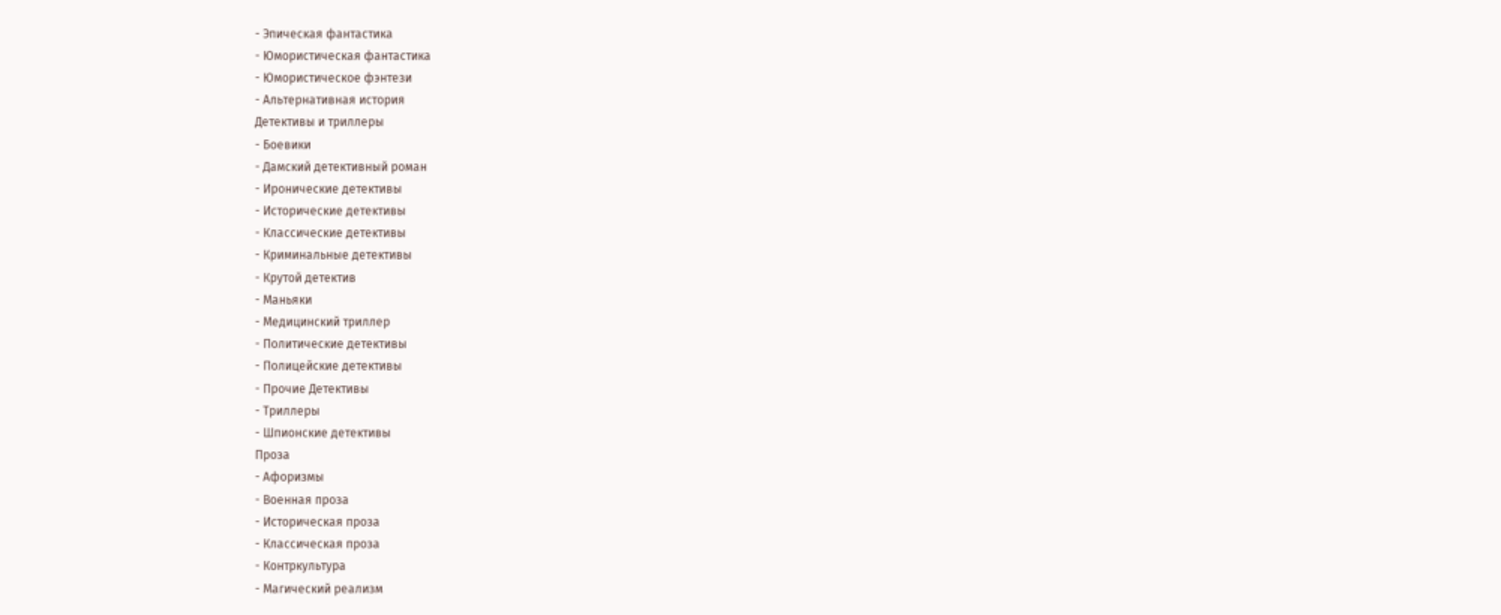- Эпическая фантастика
- Юмористическая фантастика
- Юмористическое фэнтези
- Альтернативная история
Детективы и триллеры
- Боевики
- Дамский детективный роман
- Иронические детективы
- Исторические детективы
- Классические детективы
- Криминальные детективы
- Крутой детектив
- Маньяки
- Медицинский триллер
- Политические детективы
- Полицейские детективы
- Прочие Детективы
- Триллеры
- Шпионские детективы
Проза
- Афоризмы
- Военная проза
- Историческая проза
- Классическая проза
- Контркультура
- Магический реализм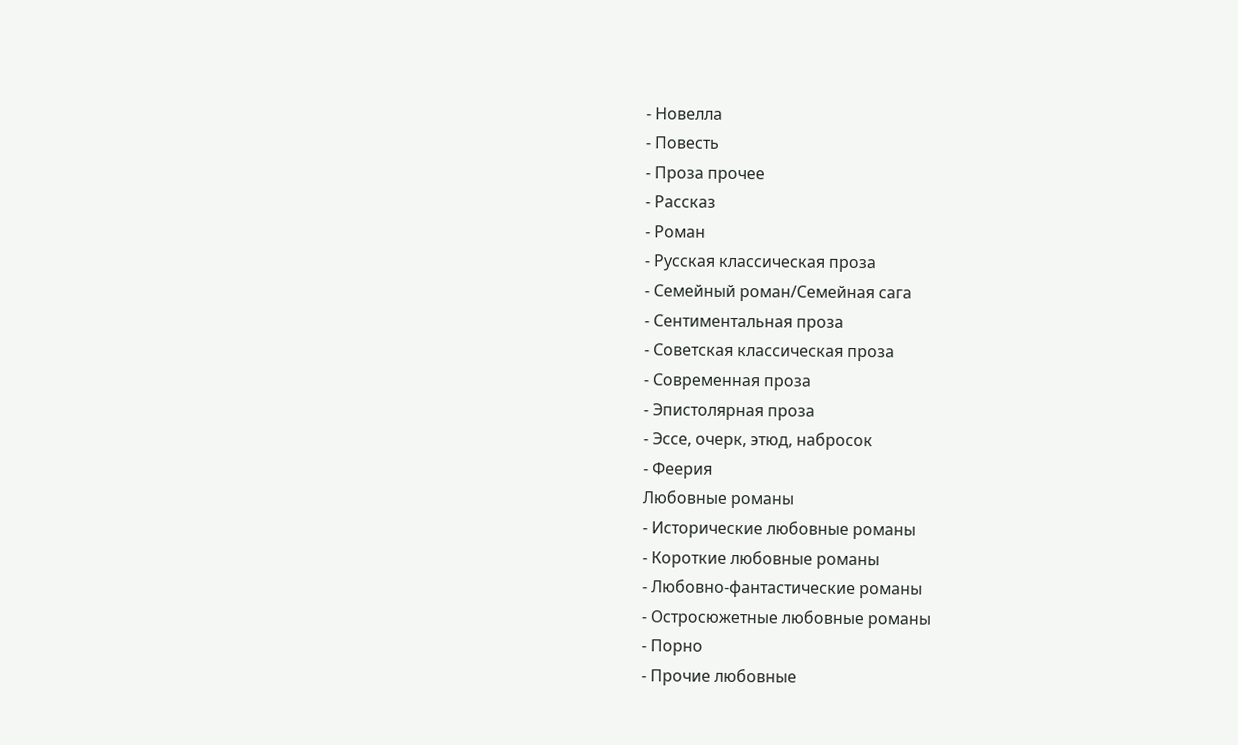- Новелла
- Повесть
- Проза прочее
- Рассказ
- Роман
- Русская классическая проза
- Семейный роман/Семейная сага
- Сентиментальная проза
- Советская классическая проза
- Современная проза
- Эпистолярная проза
- Эссе, очерк, этюд, набросок
- Феерия
Любовные романы
- Исторические любовные романы
- Короткие любовные романы
- Любовно-фантастические романы
- Остросюжетные любовные романы
- Порно
- Прочие любовные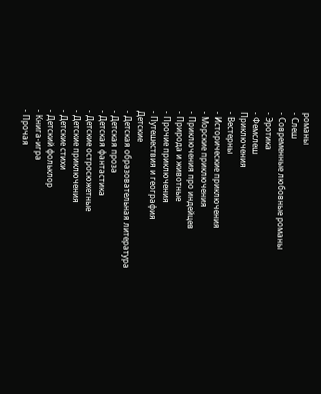романы
- Слеш
- Современные любовные романы
- Эротика
- Фемслеш
Приключения
- Вестерны
- Исторические приключения
- Морские приключения
- Приключения про индейцев
- Природа и животные
- Прочие приключения
- Путешествия и география
Детские
- Детская образовательная литература
- Детская проза
- Детская фантастика
- Детские остросюжетные
- Детские приключения
- Детские стихи
- Детский фольклор
- Книга-игра
- Прочая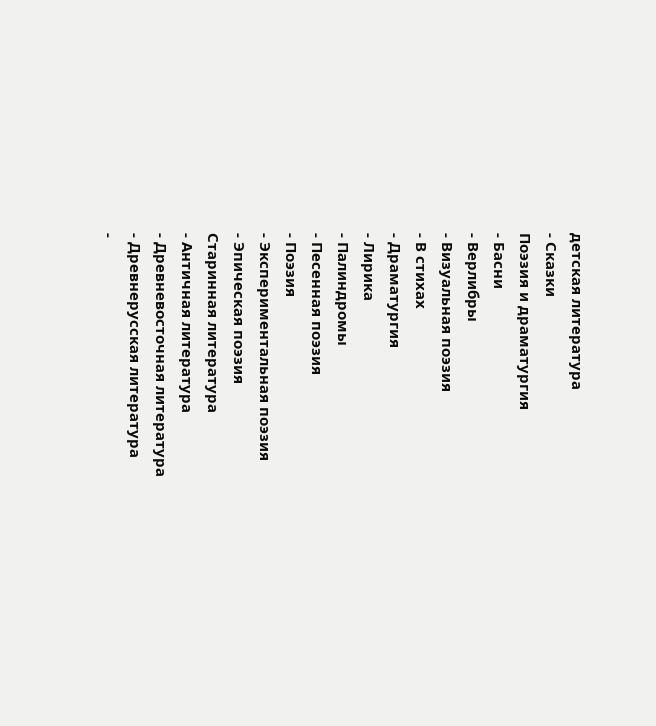детская литература
- Сказки
Поэзия и драматургия
- Басни
- Верлибры
- Визуальная поэзия
- В стихах
- Драматургия
- Лирика
- Палиндромы
- Песенная поэзия
- Поэзия
- Экспериментальная поэзия
- Эпическая поэзия
Старинная литература
- Античная литература
- Древневосточная литература
- Древнерусская литература
-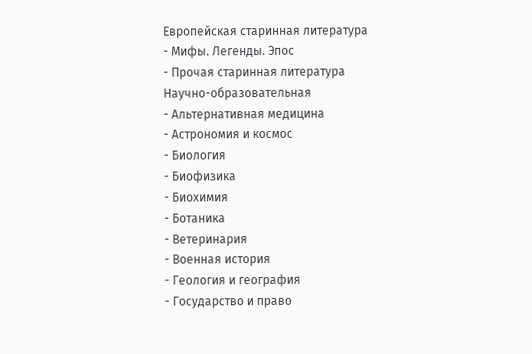Европейская старинная литература
- Мифы. Легенды. Эпос
- Прочая старинная литература
Научно-образовательная
- Альтернативная медицина
- Астрономия и космос
- Биология
- Биофизика
- Биохимия
- Ботаника
- Ветеринария
- Военная история
- Геология и география
- Государство и право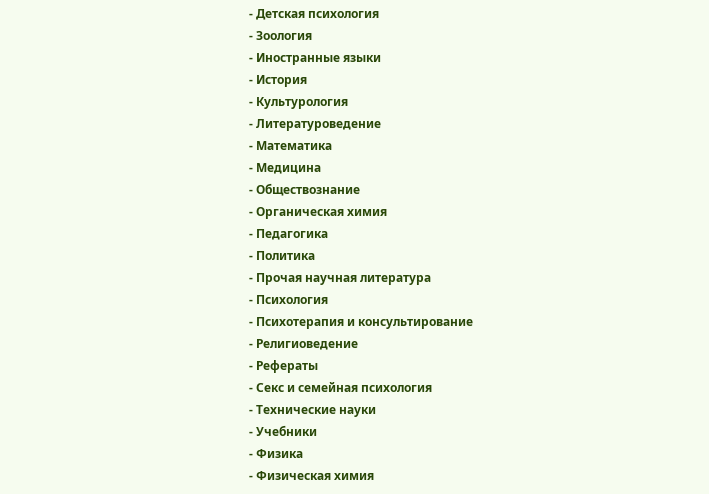- Детская психология
- Зоология
- Иностранные языки
- История
- Культурология
- Литературоведение
- Математика
- Медицина
- Обществознание
- Органическая химия
- Педагогика
- Политика
- Прочая научная литература
- Психология
- Психотерапия и консультирование
- Религиоведение
- Рефераты
- Секс и семейная психология
- Технические науки
- Учебники
- Физика
- Физическая химия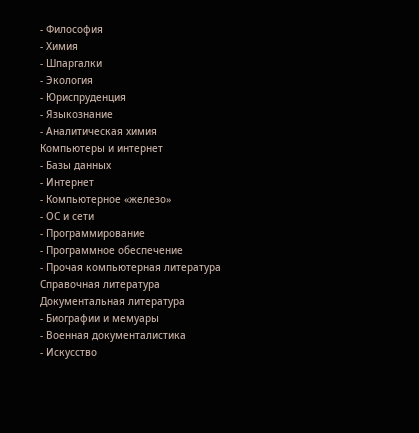- Философия
- Химия
- Шпаргалки
- Экология
- Юриспруденция
- Языкознание
- Аналитическая химия
Компьютеры и интернет
- Базы данных
- Интернет
- Компьютерное «железо»
- ОС и сети
- Программирование
- Программное обеспечение
- Прочая компьютерная литература
Справочная литература
Документальная литература
- Биографии и мемуары
- Военная документалистика
- Искусство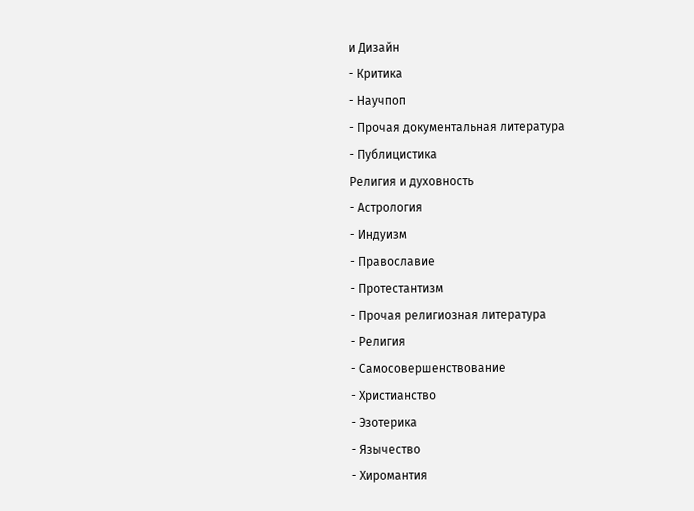и Дизайн
- Критика
- Научпоп
- Прочая документальная литература
- Публицистика
Религия и духовность
- Астрология
- Индуизм
- Православие
- Протестантизм
- Прочая религиозная литература
- Религия
- Самосовершенствование
- Христианство
- Эзотерика
- Язычество
- Хиромантия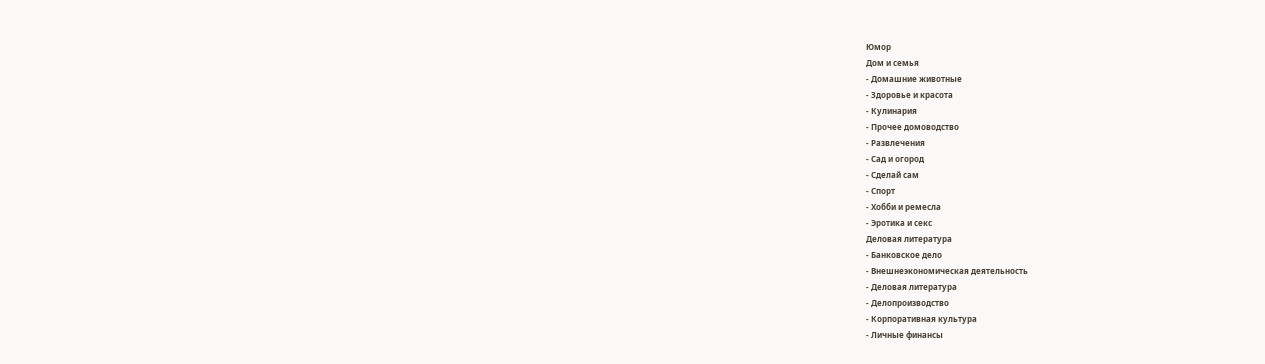Юмор
Дом и семья
- Домашние животные
- Здоровье и красота
- Кулинария
- Прочее домоводство
- Развлечения
- Сад и огород
- Сделай сам
- Спорт
- Хобби и ремесла
- Эротика и секс
Деловая литература
- Банковское дело
- Внешнеэкономическая деятельность
- Деловая литература
- Делопроизводство
- Корпоративная культура
- Личные финансы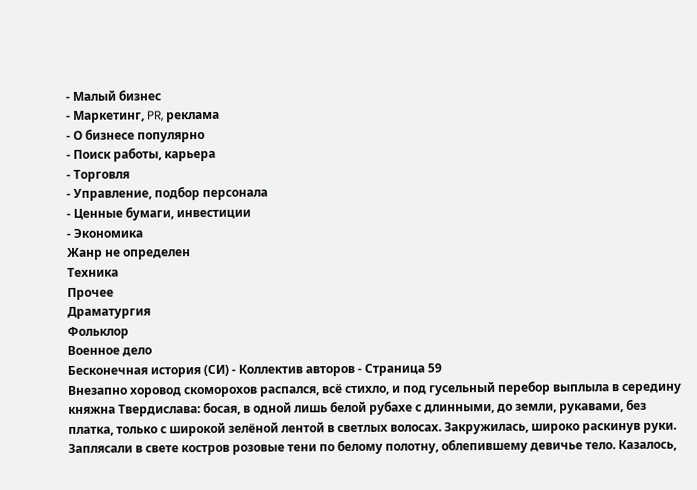- Малый бизнес
- Маркетинг, PR, реклама
- О бизнесе популярно
- Поиск работы, карьера
- Торговля
- Управление, подбор персонала
- Ценные бумаги, инвестиции
- Экономика
Жанр не определен
Техника
Прочее
Драматургия
Фольклор
Военное дело
Бесконечная история (СИ) - Коллектив авторов - Страница 59
Внезапно хоровод скоморохов распался, всё стихло, и под гусельный перебор выплыла в середину княжна Твердислава: босая, в одной лишь белой рубахе с длинными, до земли, рукавами, без платка, только с широкой зелёной лентой в светлых волосах. Закружилась, широко раскинув руки. Заплясали в свете костров розовые тени по белому полотну, облепившему девичье тело. Казалось,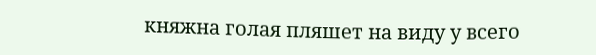княжна голая пляшет на виду у всего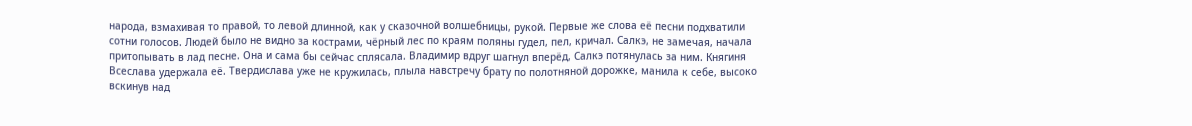народа, взмахивая то правой, то левой длинной, как у сказочной волшебницы, рукой. Первые же слова её песни подхватили сотни голосов. Людей было не видно за кострами, чёрный лес по краям поляны гудел, пел, кричал. Салкэ, не замечая, начала притопывать в лад песне. Она и сама бы сейчас сплясала. Владимир вдруг шагнул вперёд, Салкэ потянулась за ним. Княгиня Всеслава удержала её. Твердислава уже не кружилась, плыла навстречу брату по полотняной дорожке, манила к себе, высоко вскинув над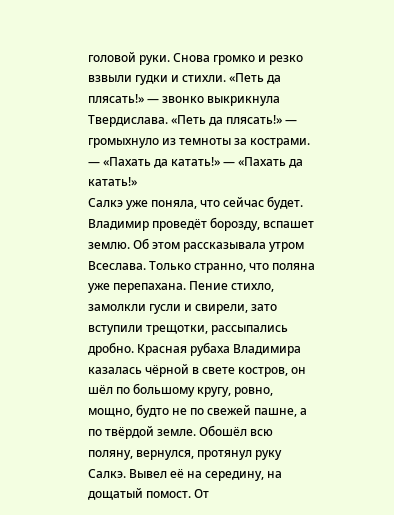головой руки. Снова громко и резко взвыли гудки и стихли. «Петь да плясать!» — звонко выкрикнула Твердислава. «Петь да плясать!» — громыхнуло из темноты за кострами. — «Пахать да катать!» — «Пахать да катать!»
Салкэ уже поняла, что сейчас будет. Владимир проведёт борозду, вспашет землю. Об этом рассказывала утром Всеслава. Только странно, что поляна уже перепахана. Пение стихло, замолкли гусли и свирели, зато вступили трещотки, рассыпались дробно. Красная рубаха Владимира казалась чёрной в свете костров, он шёл по большому кругу, ровно, мощно, будто не по свежей пашне, а по твёрдой земле. Обошёл всю поляну, вернулся, протянул руку Салкэ. Вывел её на середину, на дощатый помост. От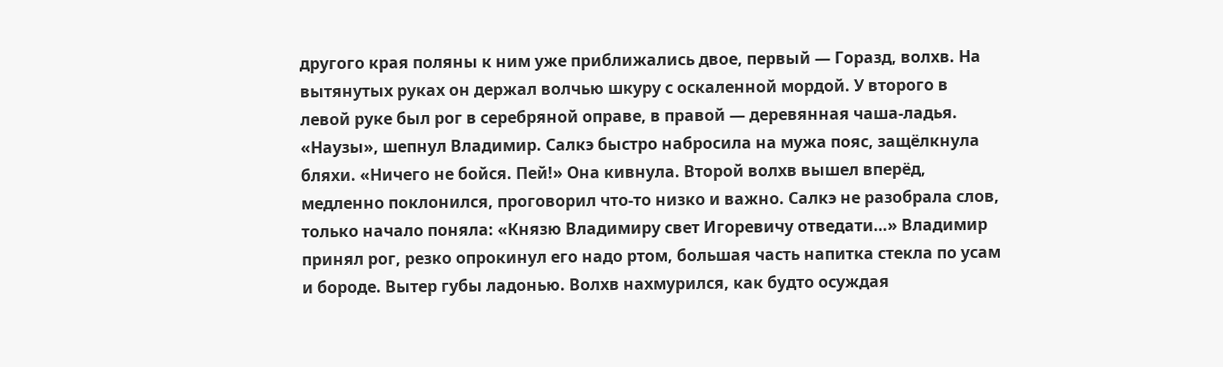другого края поляны к ним уже приближались двое, первый — Горазд, волхв. На вытянутых руках он держал волчью шкуру с оскаленной мордой. У второго в левой руке был рог в серебряной оправе, в правой — деревянная чаша-ладья. «Наузы», шепнул Владимир. Салкэ быстро набросила на мужа пояс, защёлкнула бляхи. «Ничего не бойся. Пей!» Она кивнула. Второй волхв вышел вперёд, медленно поклонился, проговорил что-то низко и важно. Салкэ не разобрала слов, только начало поняла: «Князю Владимиру свет Игоревичу отведати…» Владимир принял рог, резко опрокинул его надо ртом, большая часть напитка стекла по усам и бороде. Вытер губы ладонью. Волхв нахмурился, как будто осуждая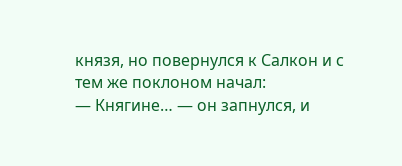князя, но повернулся к Салкон и с тем же поклоном начал:
— Княгине… — он запнулся, и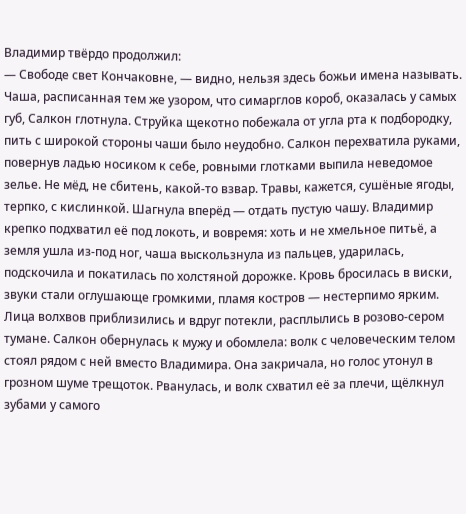Владимир твёрдо продолжил:
— Свободе свет Кончаковне, — видно, нельзя здесь божьи имена называть.
Чаша, расписанная тем же узором, что симарглов короб, оказалась у самых губ, Салкон глотнула. Струйка щекотно побежала от угла рта к подбородку, пить с широкой стороны чаши было неудобно. Салкон перехватила руками, повернув ладью носиком к себе, ровными глотками выпила неведомое зелье. Не мёд, не сбитень, какой-то взвар. Травы, кажется, сушёные ягоды, терпко, с кислинкой. Шагнула вперёд — отдать пустую чашу. Владимир крепко подхватил её под локоть, и вовремя: хоть и не хмельное питьё, а земля ушла из-под ног, чаша выскользнула из пальцев, ударилась, подскочила и покатилась по холстяной дорожке. Кровь бросилась в виски, звуки стали оглушающе громкими, пламя костров — нестерпимо ярким. Лица волхвов приблизились и вдруг потекли, расплылись в розово-сером тумане. Салкон обернулась к мужу и обомлела: волк с человеческим телом стоял рядом с ней вместо Владимира. Она закричала, но голос утонул в грозном шуме трещоток. Рванулась, и волк схватил её за плечи, щёлкнул зубами у самого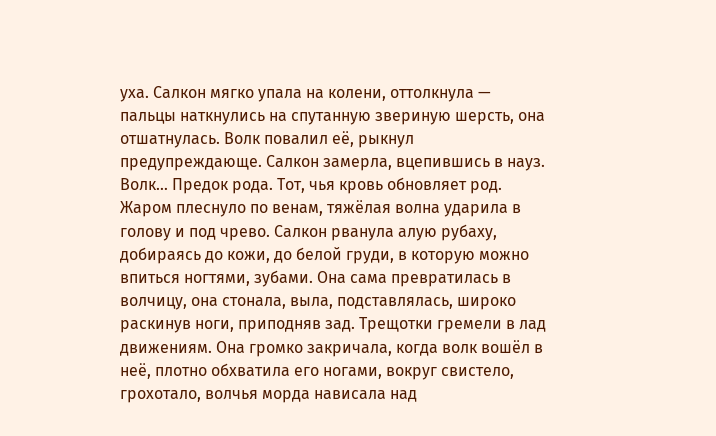уха. Салкон мягко упала на колени, оттолкнула — пальцы наткнулись на спутанную звериную шерсть, она отшатнулась. Волк повалил её, рыкнул предупреждающе. Салкон замерла, вцепившись в науз.
Волк… Предок рода. Тот, чья кровь обновляет род. Жаром плеснуло по венам, тяжёлая волна ударила в голову и под чрево. Салкон рванула алую рубаху, добираясь до кожи, до белой груди, в которую можно впиться ногтями, зубами. Она сама превратилась в волчицу, она стонала, выла, подставлялась, широко раскинув ноги, приподняв зад. Трещотки гремели в лад движениям. Она громко закричала, когда волк вошёл в неё, плотно обхватила его ногами, вокруг свистело, грохотало, волчья морда нависала над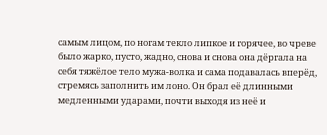самым лицом, по ногам текло липкое и горячее, во чреве было жарко, пусто, жадно, снова и снова она дёргала на себя тяжёлое тело мужа-волка и сама подавалась вперёд, стремясь заполнить им лоно. Он брал её длинными медленными ударами, почти выходя из неё и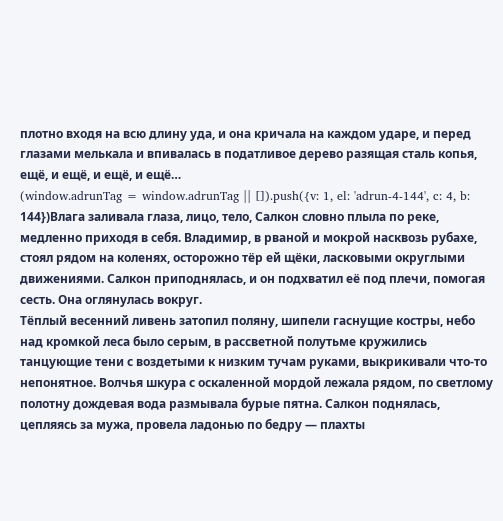плотно входя на всю длину уда, и она кричала на каждом ударе, и перед глазами мелькала и впивалась в податливое дерево разящая сталь копья, ещё, и ещё, и ещё, и ещё…
(window.adrunTag = window.adrunTag || []).push({v: 1, el: 'adrun-4-144', c: 4, b: 144})Влага заливала глаза, лицо, тело, Салкон словно плыла по реке, медленно приходя в себя. Владимир, в рваной и мокрой насквозь рубахе, стоял рядом на коленях, осторожно тёр ей щёки, ласковыми округлыми движениями. Салкон приподнялась, и он подхватил её под плечи, помогая сесть. Она оглянулась вокруг.
Тёплый весенний ливень затопил поляну, шипели гаснущие костры, небо над кромкой леса было серым, в рассветной полутьме кружились танцующие тени с воздетыми к низким тучам руками, выкрикивали что-то непонятное. Волчья шкура с оскаленной мордой лежала рядом, по светлому полотну дождевая вода размывала бурые пятна. Салкон поднялась, цепляясь за мужа, провела ладонью по бедру — плахты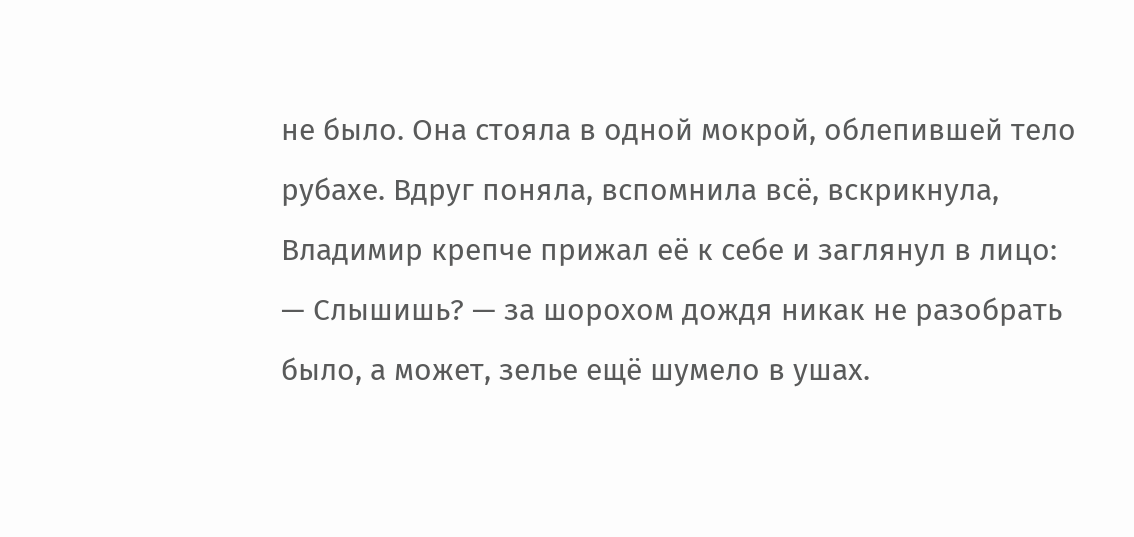не было. Она стояла в одной мокрой, облепившей тело рубахе. Вдруг поняла, вспомнила всё, вскрикнула, Владимир крепче прижал её к себе и заглянул в лицо:
— Слышишь? — за шорохом дождя никак не разобрать было, а может, зелье ещё шумело в ушах.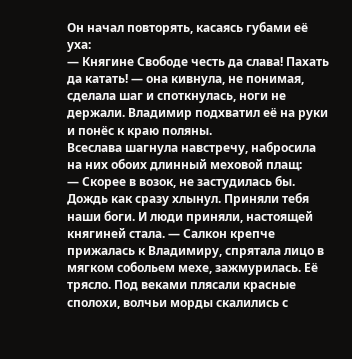Он начал повторять, касаясь губами её уха:
— Княгине Свободе честь да слава! Пахать да катать! — она кивнула, не понимая, сделала шаг и споткнулась, ноги не держали. Владимир подхватил её на руки и понёс к краю поляны.
Всеслава шагнула навстречу, набросила на них обоих длинный меховой плащ:
— Скорее в возок, не застудилась бы. Дождь как сразу хлынул. Приняли тебя наши боги. И люди приняли, настоящей княгиней стала. — Салкон крепче прижалась к Владимиру, спрятала лицо в мягком собольем мехе, зажмурилась. Её трясло. Под веками плясали красные сполохи, волчьи морды скалились с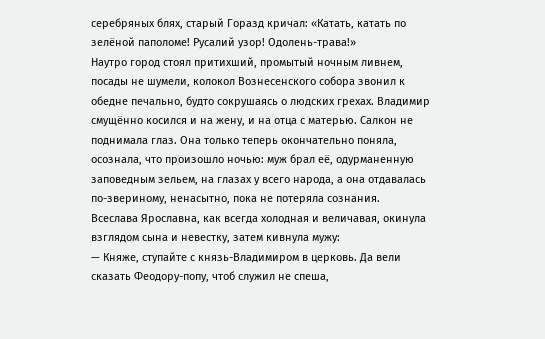серебряных блях, старый Горазд кричал: «Катать, катать по зелёной паполоме! Русалий узор! Одолень-трава!»
Наутро город стоял притихший, промытый ночным ливнем, посады не шумели, колокол Вознесенского собора звонил к обедне печально, будто сокрушаясь о людских грехах. Владимир смущённо косился и на жену, и на отца с матерью. Салкон не поднимала глаз. Она только теперь окончательно поняла, осознала, что произошло ночью: муж брал её, одурманенную заповедным зельем, на глазах у всего народа, а она отдавалась по-звериному, ненасытно, пока не потеряла сознания.
Всеслава Ярославна, как всегда холодная и величавая, окинула взглядом сына и невестку, затем кивнула мужу:
— Княже, ступайте с князь-Владимиром в церковь. Да вели сказать Феодору-попу, чтоб служил не спеша,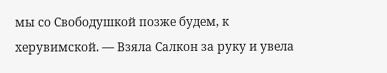мы со Свободушкой позже будем, к херувимской. — Взяла Салкон за руку и увела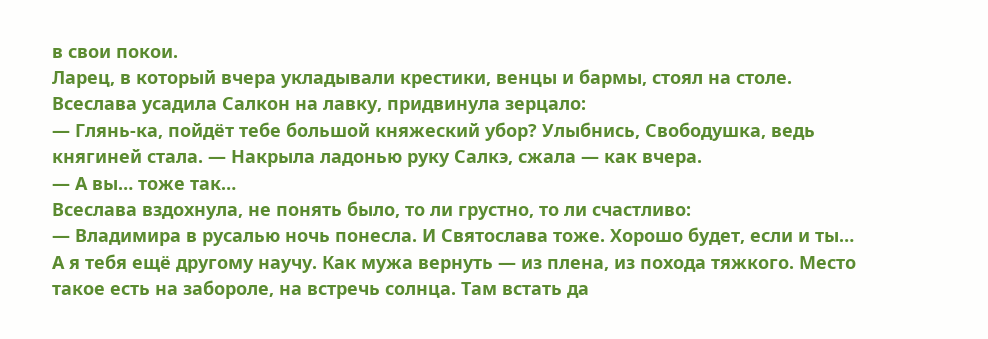в свои покои.
Ларец, в который вчера укладывали крестики, венцы и бармы, стоял на столе. Всеслава усадила Салкон на лавку, придвинула зерцало:
— Глянь-ка, пойдёт тебе большой княжеский убор? Улыбнись, Свободушка, ведь княгиней стала. — Накрыла ладонью руку Салкэ, сжала — как вчера.
— А вы… тоже так…
Всеслава вздохнула, не понять было, то ли грустно, то ли счастливо:
— Владимира в русалью ночь понесла. И Святослава тоже. Хорошо будет, если и ты… А я тебя ещё другому научу. Как мужа вернуть — из плена, из похода тяжкого. Место такое есть на забороле, на встречь солнца. Там встать да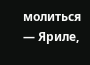молиться — Яриле,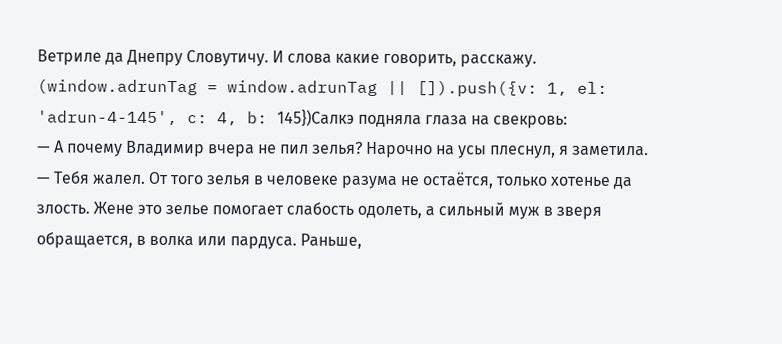Ветриле да Днепру Словутичу. И слова какие говорить, расскажу.
(window.adrunTag = window.adrunTag || []).push({v: 1, el: 'adrun-4-145', c: 4, b: 145})Салкэ подняла глаза на свекровь:
— А почему Владимир вчера не пил зелья? Нарочно на усы плеснул, я заметила.
— Тебя жалел. От того зелья в человеке разума не остаётся, только хотенье да злость. Жене это зелье помогает слабость одолеть, а сильный муж в зверя обращается, в волка или пардуса. Раньше,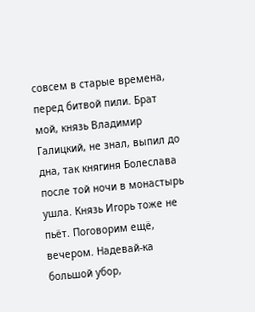совсем в старые времена, перед битвой пили. Брат мой, князь Владимир Галицкий, не знал, выпил до дна, так княгиня Болеслава после той ночи в монастырь ушла. Князь Игорь тоже не пьёт. Поговорим ещё, вечером. Надевай-ка большой убор,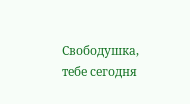Свободушка, тебе сегодня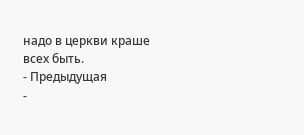надо в церкви краше всех быть.
- Предыдущая
-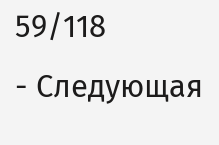59/118
- Следующая